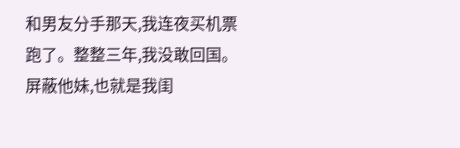和男友分手那天,我连夜买机票跑了。整整三年,我没敢回国。屏蔽他妹,也就是我闺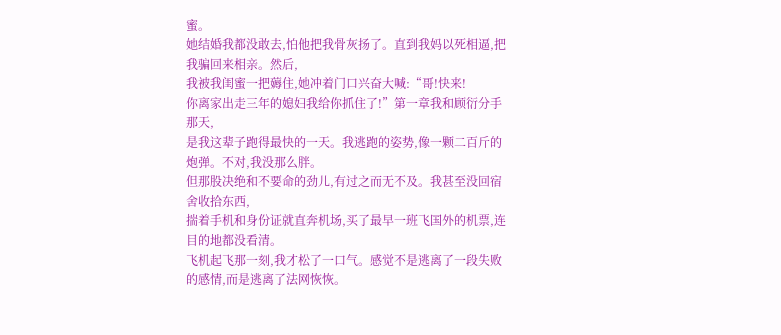蜜。
她结婚我都没敢去,怕他把我骨灰扬了。直到我妈以死相逼,把我骗回来相亲。然后,
我被我闺蜜一把薅住,她冲着门口兴奋大喊:“哥!快来!
你离家出走三年的媳妇我给你抓住了!”第一章我和顾衍分手那天,
是我这辈子跑得最快的一天。我逃跑的姿势,像一颗二百斤的炮弹。不对,我没那么胖。
但那股决绝和不要命的劲儿,有过之而无不及。我甚至没回宿舍收拾东西,
揣着手机和身份证就直奔机场,买了最早一班飞国外的机票,连目的地都没看清。
飞机起飞那一刻,我才松了一口气。感觉不是逃离了一段失败的感情,而是逃离了法网恢恢。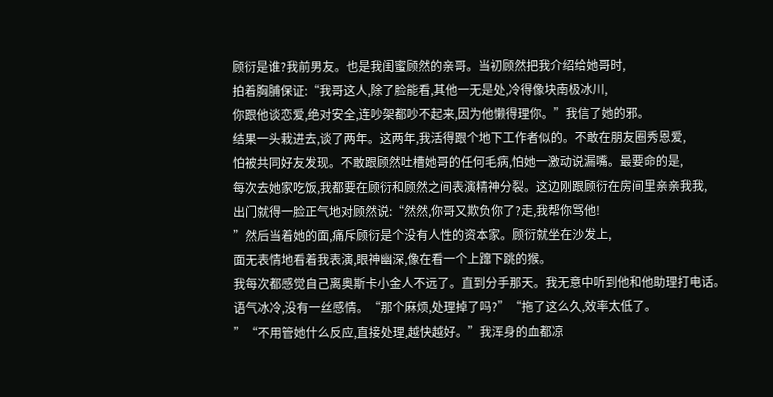顾衍是谁?我前男友。也是我闺蜜顾然的亲哥。当初顾然把我介绍给她哥时,
拍着胸脯保证:“我哥这人,除了脸能看,其他一无是处,冷得像块南极冰川,
你跟他谈恋爱,绝对安全,连吵架都吵不起来,因为他懒得理你。”我信了她的邪。
结果一头栽进去,谈了两年。这两年,我活得跟个地下工作者似的。不敢在朋友圈秀恩爱,
怕被共同好友发现。不敢跟顾然吐槽她哥的任何毛病,怕她一激动说漏嘴。最要命的是,
每次去她家吃饭,我都要在顾衍和顾然之间表演精神分裂。这边刚跟顾衍在房间里亲亲我我,
出门就得一脸正气地对顾然说:“然然,你哥又欺负你了?走,我帮你骂他!
”然后当着她的面,痛斥顾衍是个没有人性的资本家。顾衍就坐在沙发上,
面无表情地看着我表演,眼神幽深,像在看一个上蹿下跳的猴。
我每次都感觉自己离奥斯卡小金人不远了。直到分手那天。我无意中听到他和他助理打电话。
语气冰冷,没有一丝感情。“那个麻烦,处理掉了吗?”“拖了这么久,效率太低了。
”“不用管她什么反应,直接处理,越快越好。”我浑身的血都凉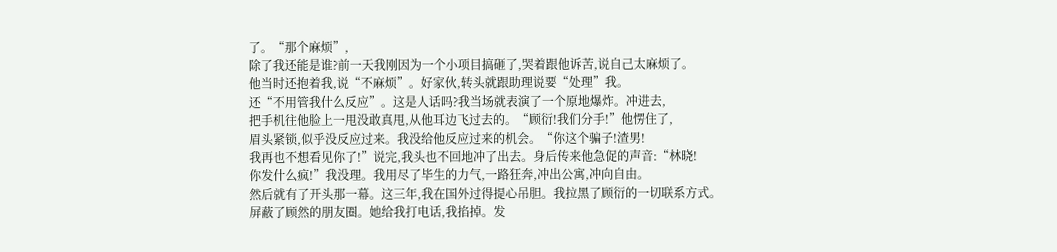了。“那个麻烦”,
除了我还能是谁?前一天我刚因为一个小项目搞砸了,哭着跟他诉苦,说自己太麻烦了。
他当时还抱着我,说“不麻烦”。好家伙,转头就跟助理说要“处理”我。
还“不用管我什么反应”。这是人话吗?我当场就表演了一个原地爆炸。冲进去,
把手机往他脸上一甩没敢真甩,从他耳边飞过去的。“顾衍!我们分手!”他愣住了,
眉头紧锁,似乎没反应过来。我没给他反应过来的机会。“你这个骗子!渣男!
我再也不想看见你了!”说完,我头也不回地冲了出去。身后传来他急促的声音:“林晓!
你发什么疯!”我没理。我用尽了毕生的力气,一路狂奔,冲出公寓,冲向自由。
然后就有了开头那一幕。这三年,我在国外过得提心吊胆。我拉黑了顾衍的一切联系方式。
屏蔽了顾然的朋友圈。她给我打电话,我掐掉。发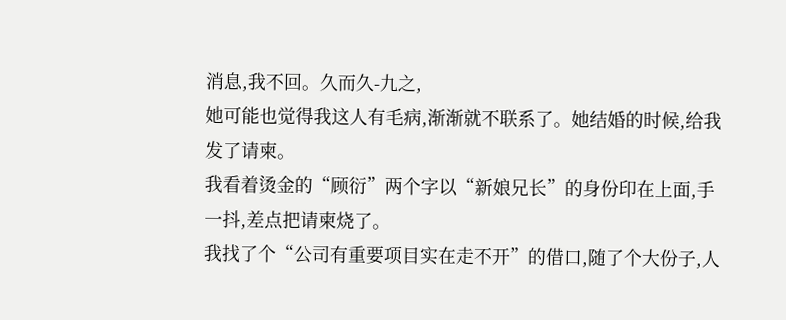消息,我不回。久而久-九之,
她可能也觉得我这人有毛病,渐渐就不联系了。她结婚的时候,给我发了请柬。
我看着烫金的“顾衍”两个字以“新娘兄长”的身份印在上面,手一抖,差点把请柬烧了。
我找了个“公司有重要项目实在走不开”的借口,随了个大份子,人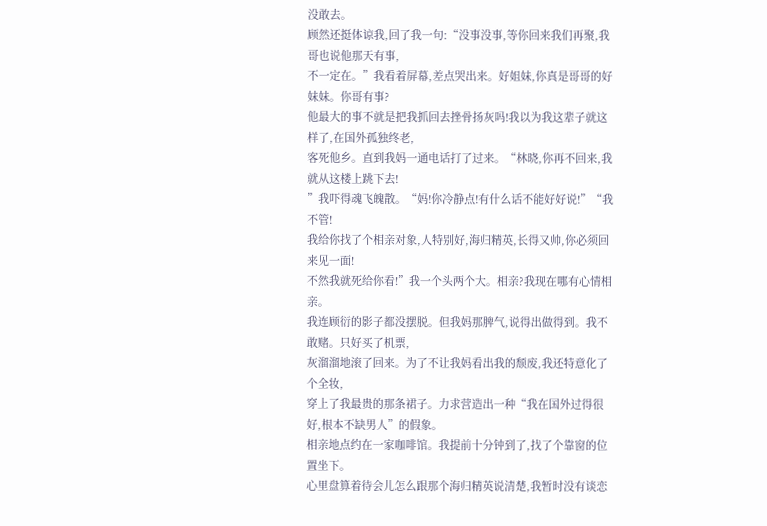没敢去。
顾然还挺体谅我,回了我一句:“没事没事,等你回来我们再聚,我哥也说他那天有事,
不一定在。”我看着屏幕,差点哭出来。好姐妹,你真是哥哥的好妹妹。你哥有事?
他最大的事不就是把我抓回去挫骨扬灰吗!我以为我这辈子就这样了,在国外孤独终老,
客死他乡。直到我妈一通电话打了过来。“林晓,你再不回来,我就从这楼上跳下去!
”我吓得魂飞魄散。“妈!你冷静点!有什么话不能好好说!”“我不管!
我给你找了个相亲对象,人特别好,海归精英,长得又帅,你必须回来见一面!
不然我就死给你看!”我一个头两个大。相亲?我现在哪有心情相亲。
我连顾衍的影子都没摆脱。但我妈那脾气,说得出做得到。我不敢赌。只好买了机票,
灰溜溜地滚了回来。为了不让我妈看出我的颓废,我还特意化了个全妆,
穿上了我最贵的那条裙子。力求营造出一种“我在国外过得很好,根本不缺男人”的假象。
相亲地点约在一家咖啡馆。我提前十分钟到了,找了个靠窗的位置坐下。
心里盘算着待会儿怎么跟那个海归精英说清楚,我暂时没有谈恋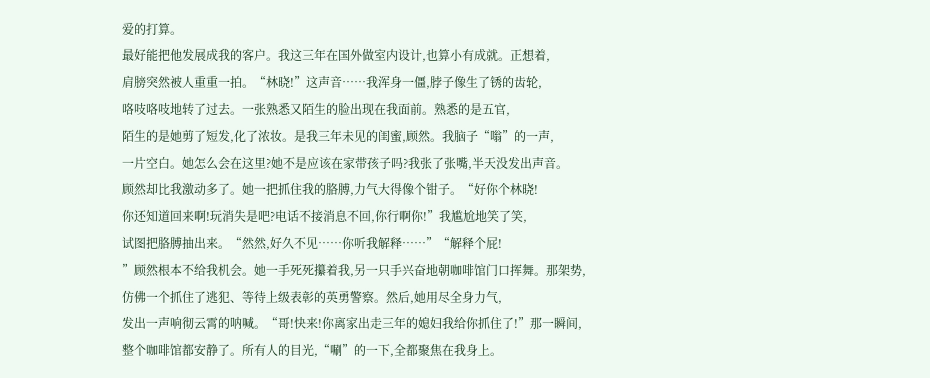爱的打算。
最好能把他发展成我的客户。我这三年在国外做室内设计,也算小有成就。正想着,
肩膀突然被人重重一拍。“林晓!”这声音……我浑身一僵,脖子像生了锈的齿轮,
咯吱咯吱地转了过去。一张熟悉又陌生的脸出现在我面前。熟悉的是五官,
陌生的是她剪了短发,化了浓妆。是我三年未见的闺蜜,顾然。我脑子“嗡”的一声,
一片空白。她怎么会在这里?她不是应该在家带孩子吗?我张了张嘴,半天没发出声音。
顾然却比我激动多了。她一把抓住我的胳膊,力气大得像个钳子。“好你个林晓!
你还知道回来啊!玩消失是吧?电话不接消息不回,你行啊你!”我尴尬地笑了笑,
试图把胳膊抽出来。“然然,好久不见……你听我解释……”“解释个屁!
”顾然根本不给我机会。她一手死死攥着我,另一只手兴奋地朝咖啡馆门口挥舞。那架势,
仿佛一个抓住了逃犯、等待上级表彰的英勇警察。然后,她用尽全身力气,
发出一声响彻云霄的呐喊。“哥!快来!你离家出走三年的媳妇我给你抓住了!”那一瞬间,
整个咖啡馆都安静了。所有人的目光,“唰”的一下,全都聚焦在我身上。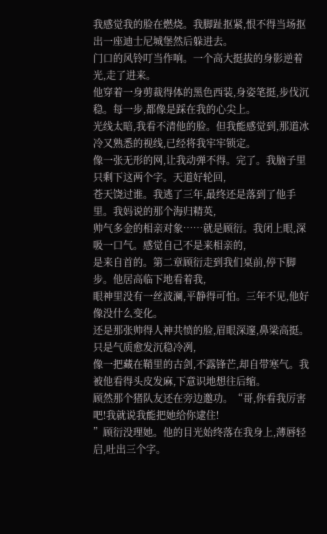我感觉我的脸在燃烧。我脚趾抠紧,恨不得当场抠出一座迪士尼城堡然后躲进去。
门口的风铃叮当作响。一个高大挺拔的身影逆着光,走了进来。
他穿着一身剪裁得体的黑色西装,身姿笔挺,步伐沉稳。每一步,都像是踩在我的心尖上。
光线太暗,我看不清他的脸。但我能感觉到,那道冰冷又熟悉的视线,已经将我牢牢锁定。
像一张无形的网,让我动弹不得。完了。我脑子里只剩下这两个字。天道好轮回,
苍天饶过谁。我逃了三年,最终还是落到了他手里。我妈说的那个海归精英,
帅气多金的相亲对象……就是顾衍。我闭上眼,深吸一口气。感觉自己不是来相亲的,
是来自首的。第二章顾衍走到我们桌前,停下脚步。他居高临下地看着我,
眼神里没有一丝波澜,平静得可怕。三年不见,他好像没什么变化。
还是那张帅得人神共愤的脸,眉眼深邃,鼻梁高挺。只是气质愈发沉稳冷冽,
像一把藏在鞘里的古剑,不露锋芒,却自带寒气。我被他看得头皮发麻,下意识地想往后缩。
顾然那个猪队友还在旁边邀功。“哥,你看我厉害吧!我就说我能把她给你逮住!
”顾衍没理她。他的目光始终落在我身上,薄唇轻启,吐出三个字。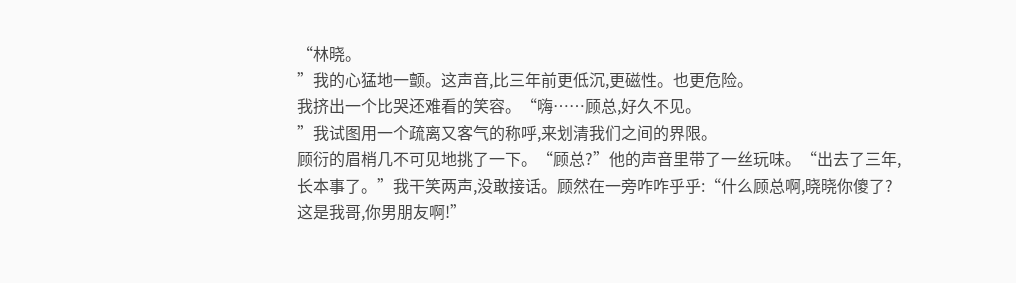“林晓。
”我的心猛地一颤。这声音,比三年前更低沉,更磁性。也更危险。
我挤出一个比哭还难看的笑容。“嗨……顾总,好久不见。
”我试图用一个疏离又客气的称呼,来划清我们之间的界限。
顾衍的眉梢几不可见地挑了一下。“顾总?”他的声音里带了一丝玩味。“出去了三年,
长本事了。”我干笑两声,没敢接话。顾然在一旁咋咋乎乎:“什么顾总啊,晓晓你傻了?
这是我哥,你男朋友啊!”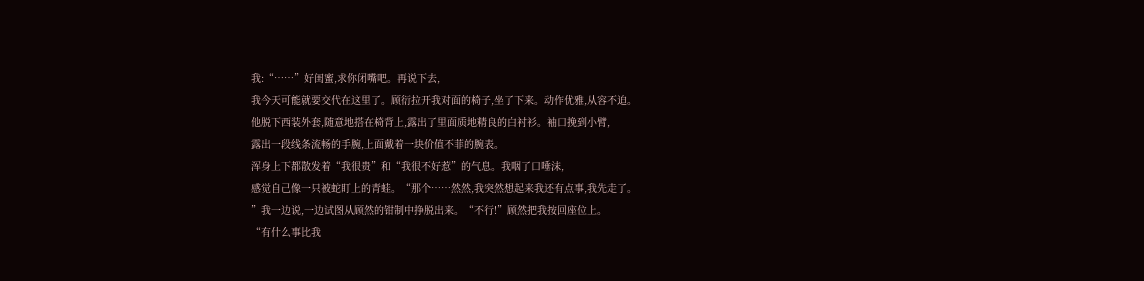我:“……”好闺蜜,求你闭嘴吧。再说下去,
我今天可能就要交代在这里了。顾衍拉开我对面的椅子,坐了下来。动作优雅,从容不迫。
他脱下西装外套,随意地搭在椅背上,露出了里面质地精良的白衬衫。袖口挽到小臂,
露出一段线条流畅的手腕,上面戴着一块价值不菲的腕表。
浑身上下都散发着“我很贵”和“我很不好惹”的气息。我咽了口唾沫,
感觉自己像一只被蛇盯上的青蛙。“那个……然然,我突然想起来我还有点事,我先走了。
”我一边说,一边试图从顾然的钳制中挣脱出来。“不行!”顾然把我按回座位上。
“有什么事比我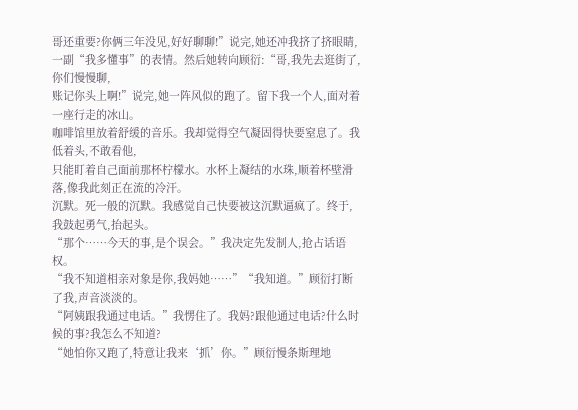哥还重要?你俩三年没见,好好聊聊!”说完,她还冲我挤了挤眼睛,
一副“我多懂事”的表情。然后她转向顾衍:“哥,我先去逛街了,你们慢慢聊,
账记你头上啊!”说完,她一阵风似的跑了。留下我一个人,面对着一座行走的冰山。
咖啡馆里放着舒缓的音乐。我却觉得空气凝固得快要窒息了。我低着头,不敢看他,
只能盯着自己面前那杯柠檬水。水杯上凝结的水珠,顺着杯壁滑落,像我此刻正在流的冷汗。
沉默。死一般的沉默。我感觉自己快要被这沉默逼疯了。终于,我鼓起勇气,抬起头。
“那个……今天的事,是个误会。”我决定先发制人,抢占话语权。
“我不知道相亲对象是你,我妈她……”“我知道。”顾衍打断了我,声音淡淡的。
“阿姨跟我通过电话。”我愣住了。我妈?跟他通过电话?什么时候的事?我怎么不知道?
“她怕你又跑了,特意让我来‘抓’你。”顾衍慢条斯理地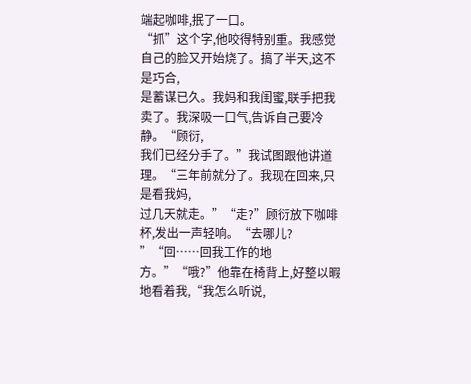端起咖啡,抿了一口。
“抓”这个字,他咬得特别重。我感觉自己的脸又开始烧了。搞了半天,这不是巧合,
是蓄谋已久。我妈和我闺蜜,联手把我卖了。我深吸一口气,告诉自己要冷静。“顾衍,
我们已经分手了。”我试图跟他讲道理。“三年前就分了。我现在回来,只是看我妈,
过几天就走。”“走?”顾衍放下咖啡杯,发出一声轻响。“去哪儿?
”“回……回我工作的地方。”“哦?”他靠在椅背上,好整以暇地看着我,“我怎么听说,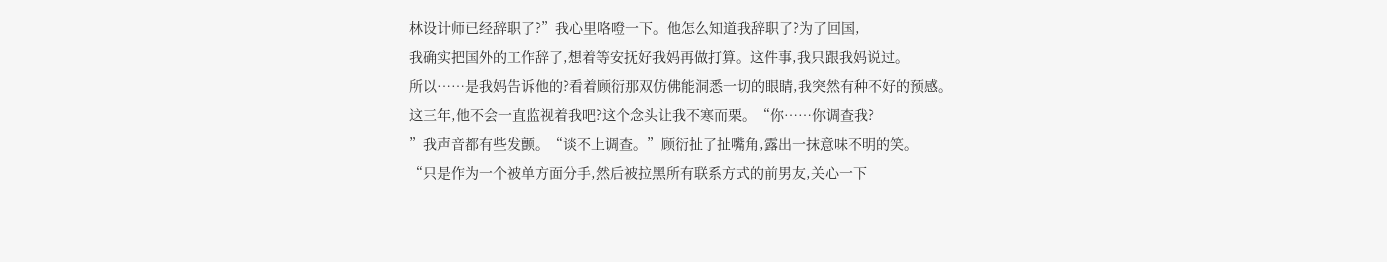林设计师已经辞职了?”我心里咯噔一下。他怎么知道我辞职了?为了回国,
我确实把国外的工作辞了,想着等安抚好我妈再做打算。这件事,我只跟我妈说过。
所以……是我妈告诉他的?看着顾衍那双仿佛能洞悉一切的眼睛,我突然有种不好的预感。
这三年,他不会一直监视着我吧?这个念头让我不寒而栗。“你……你调查我?
”我声音都有些发颤。“谈不上调查。”顾衍扯了扯嘴角,露出一抹意味不明的笑。
“只是作为一个被单方面分手,然后被拉黑所有联系方式的前男友,关心一下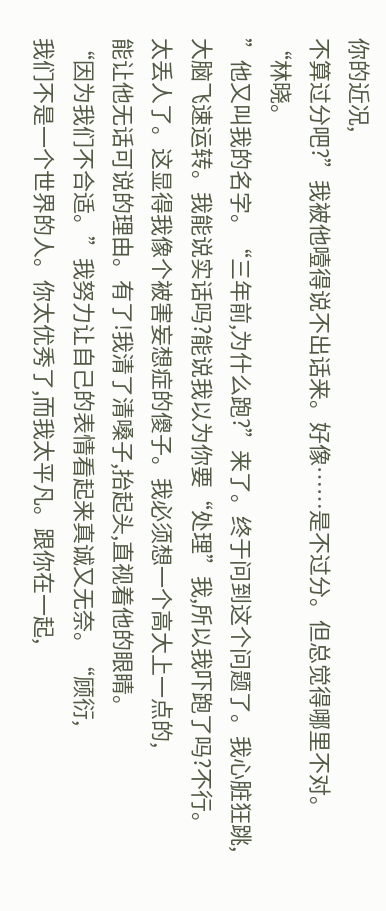你的近况,
不算过分吧?”我被他噎得说不出话来。好像……是不过分。但总觉得哪里不对。“林晓。
”他又叫我的名字。“三年前,为什么跑?”来了。终于问到这个问题了。我心脏狂跳,
大脑飞速运转。我能说实话吗?能说我以为你要“处理”我,所以我吓跑了吗?不行。
太丢人了。这显得我像个被害妄想症的傻子。我必须想一个高大上一点的,
能让他无话可说的理由。有了!我清了清嗓子,抬起头,直视着他的眼睛。
“因为我们不合适。”我努力让自己的表情看起来真诚又无奈。“顾衍,
我们不是一个世界的人。你太优秀了,而我太平凡。跟你在一起,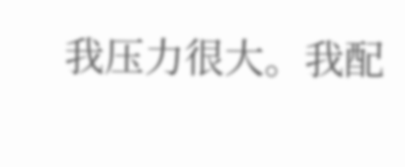我压力很大。我配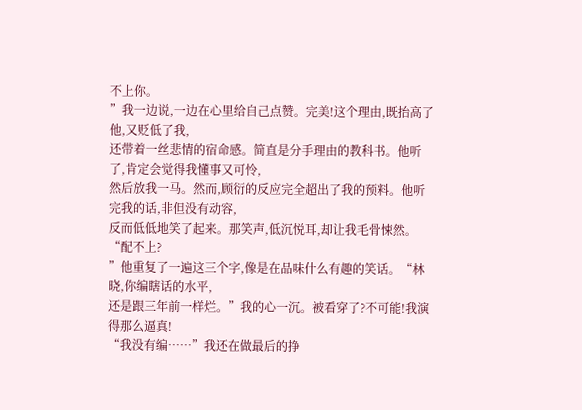不上你。
”我一边说,一边在心里给自己点赞。完美!这个理由,既抬高了他,又贬低了我,
还带着一丝悲情的宿命感。简直是分手理由的教科书。他听了,肯定会觉得我懂事又可怜,
然后放我一马。然而,顾衍的反应完全超出了我的预料。他听完我的话,非但没有动容,
反而低低地笑了起来。那笑声,低沉悦耳,却让我毛骨悚然。“配不上?
”他重复了一遍这三个字,像是在品味什么有趣的笑话。“林晓,你编瞎话的水平,
还是跟三年前一样烂。”我的心一沉。被看穿了?不可能!我演得那么逼真!
“我没有编……”我还在做最后的挣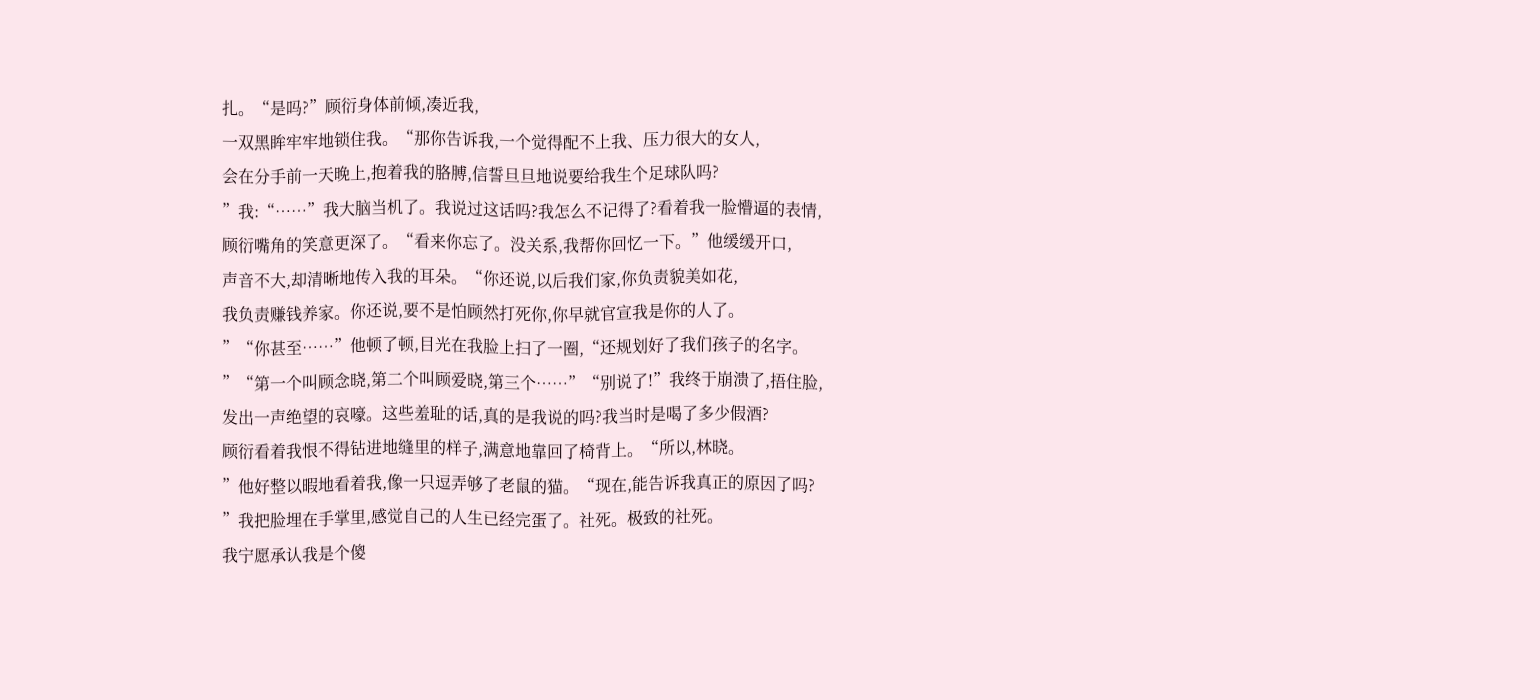扎。“是吗?”顾衍身体前倾,凑近我,
一双黑眸牢牢地锁住我。“那你告诉我,一个觉得配不上我、压力很大的女人,
会在分手前一天晚上,抱着我的胳膊,信誓旦旦地说要给我生个足球队吗?
”我:“……”我大脑当机了。我说过这话吗?我怎么不记得了?看着我一脸懵逼的表情,
顾衍嘴角的笑意更深了。“看来你忘了。没关系,我帮你回忆一下。”他缓缓开口,
声音不大,却清晰地传入我的耳朵。“你还说,以后我们家,你负责貌美如花,
我负责赚钱养家。你还说,要不是怕顾然打死你,你早就官宣我是你的人了。
”“你甚至……”他顿了顿,目光在我脸上扫了一圈,“还规划好了我们孩子的名字。
”“第一个叫顾念晓,第二个叫顾爱晓,第三个……”“别说了!”我终于崩溃了,捂住脸,
发出一声绝望的哀嚎。这些羞耻的话,真的是我说的吗?我当时是喝了多少假酒?
顾衍看着我恨不得钻进地缝里的样子,满意地靠回了椅背上。“所以,林晓。
”他好整以暇地看着我,像一只逗弄够了老鼠的猫。“现在,能告诉我真正的原因了吗?
”我把脸埋在手掌里,感觉自己的人生已经完蛋了。社死。极致的社死。
我宁愿承认我是个傻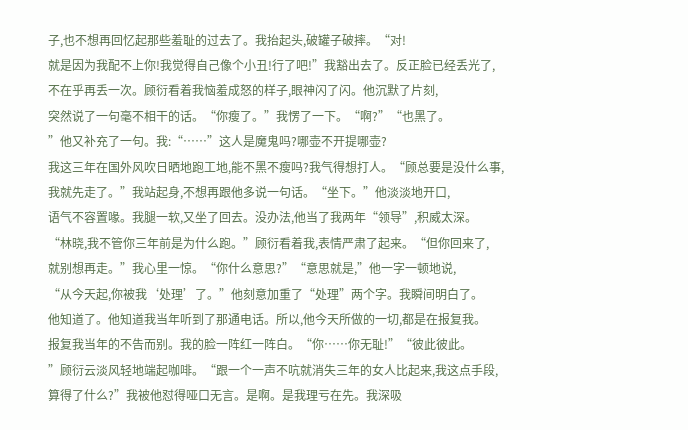子,也不想再回忆起那些羞耻的过去了。我抬起头,破罐子破摔。“对!
就是因为我配不上你!我觉得自己像个小丑!行了吧!”我豁出去了。反正脸已经丢光了,
不在乎再丢一次。顾衍看着我恼羞成怒的样子,眼神闪了闪。他沉默了片刻,
突然说了一句毫不相干的话。“你瘦了。”我愣了一下。“啊?”“也黑了。
”他又补充了一句。我:“……”这人是魔鬼吗?哪壶不开提哪壶?
我这三年在国外风吹日晒地跑工地,能不黑不瘦吗?我气得想打人。“顾总要是没什么事,
我就先走了。”我站起身,不想再跟他多说一句话。“坐下。”他淡淡地开口,
语气不容置喙。我腿一软,又坐了回去。没办法,他当了我两年“领导”,积威太深。
“林晓,我不管你三年前是为什么跑。”顾衍看着我,表情严肃了起来。“但你回来了,
就别想再走。”我心里一惊。“你什么意思?”“意思就是,”他一字一顿地说,
“从今天起,你被我‘处理’了。”他刻意加重了“处理”两个字。我瞬间明白了。
他知道了。他知道我当年听到了那通电话。所以,他今天所做的一切,都是在报复我。
报复我当年的不告而别。我的脸一阵红一阵白。“你……你无耻!”“彼此彼此。
”顾衍云淡风轻地端起咖啡。“跟一个一声不吭就消失三年的女人比起来,我这点手段,
算得了什么?”我被他怼得哑口无言。是啊。是我理亏在先。我深吸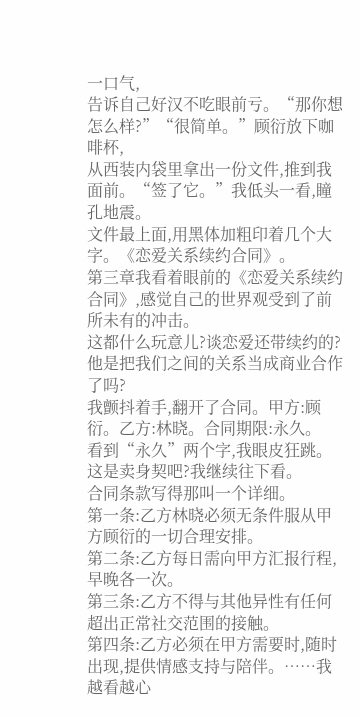一口气,
告诉自己好汉不吃眼前亏。“那你想怎么样?”“很简单。”顾衍放下咖啡杯,
从西装内袋里拿出一份文件,推到我面前。“签了它。”我低头一看,瞳孔地震。
文件最上面,用黑体加粗印着几个大字。《恋爱关系续约合同》。
第三章我看着眼前的《恋爱关系续约合同》,感觉自己的世界观受到了前所未有的冲击。
这都什么玩意儿?谈恋爱还带续约的?他是把我们之间的关系当成商业合作了吗?
我颤抖着手,翻开了合同。甲方:顾衍。乙方:林晓。合同期限:永久。
看到“永久”两个字,我眼皮狂跳。这是卖身契吧?我继续往下看。
合同条款写得那叫一个详细。
第一条:乙方林晓必须无条件服从甲方顾衍的一切合理安排。
第二条:乙方每日需向甲方汇报行程,早晚各一次。
第三条:乙方不得与其他异性有任何超出正常社交范围的接触。
第四条:乙方必须在甲方需要时,随时出现,提供情感支持与陪伴。……我越看越心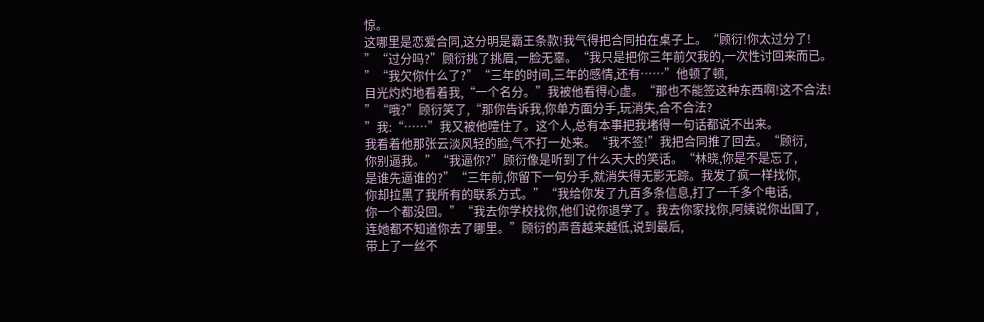惊。
这哪里是恋爱合同,这分明是霸王条款!我气得把合同拍在桌子上。“顾衍!你太过分了!
”“过分吗?”顾衍挑了挑眉,一脸无辜。“我只是把你三年前欠我的,一次性讨回来而已。
”“我欠你什么了?”“三年的时间,三年的感情,还有……”他顿了顿,
目光灼灼地看着我,“一个名分。”我被他看得心虚。“那也不能签这种东西啊!这不合法!
”“哦?”顾衍笑了,“那你告诉我,你单方面分手,玩消失,合不合法?
”我:“……”我又被他噎住了。这个人,总有本事把我堵得一句话都说不出来。
我看着他那张云淡风轻的脸,气不打一处来。“我不签!”我把合同推了回去。“顾衍,
你别逼我。”“我逼你?”顾衍像是听到了什么天大的笑话。“林晓,你是不是忘了,
是谁先逼谁的?”“三年前,你留下一句分手,就消失得无影无踪。我发了疯一样找你,
你却拉黑了我所有的联系方式。”“我给你发了九百多条信息,打了一千多个电话,
你一个都没回。”“我去你学校找你,他们说你退学了。我去你家找你,阿姨说你出国了,
连她都不知道你去了哪里。”顾衍的声音越来越低,说到最后,
带上了一丝不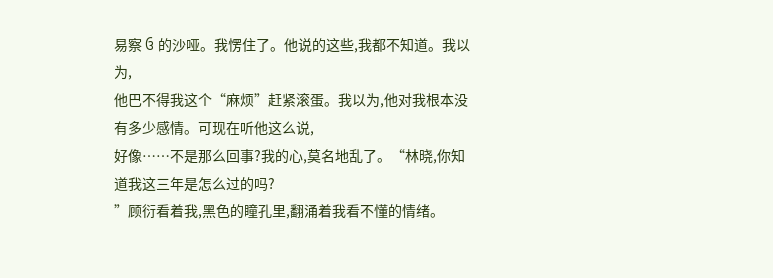易察 ઉ 的沙哑。我愣住了。他说的这些,我都不知道。我以为,
他巴不得我这个“麻烦”赶紧滚蛋。我以为,他对我根本没有多少感情。可现在听他这么说,
好像……不是那么回事?我的心,莫名地乱了。“林晓,你知道我这三年是怎么过的吗?
”顾衍看着我,黑色的瞳孔里,翻涌着我看不懂的情绪。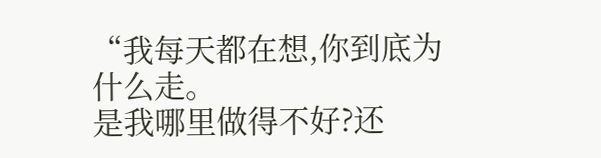“我每天都在想,你到底为什么走。
是我哪里做得不好?还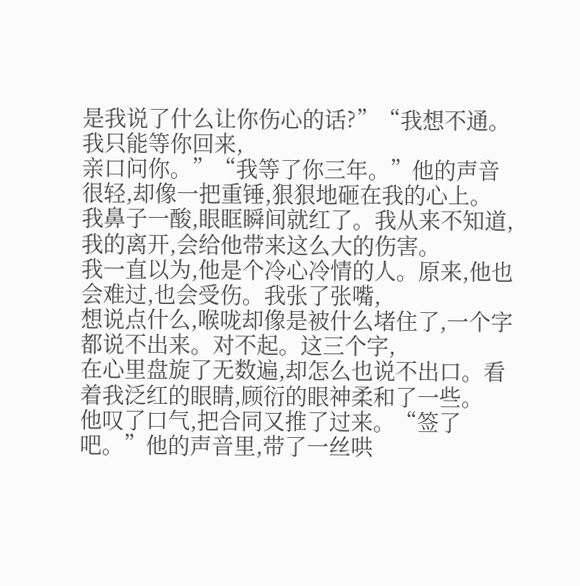是我说了什么让你伤心的话?”“我想不通。我只能等你回来,
亲口问你。”“我等了你三年。”他的声音很轻,却像一把重锤,狠狠地砸在我的心上。
我鼻子一酸,眼眶瞬间就红了。我从来不知道,我的离开,会给他带来这么大的伤害。
我一直以为,他是个冷心冷情的人。原来,他也会难过,也会受伤。我张了张嘴,
想说点什么,喉咙却像是被什么堵住了,一个字都说不出来。对不起。这三个字,
在心里盘旋了无数遍,却怎么也说不出口。看着我泛红的眼睛,顾衍的眼神柔和了一些。
他叹了口气,把合同又推了过来。“签了吧。”他的声音里,带了一丝哄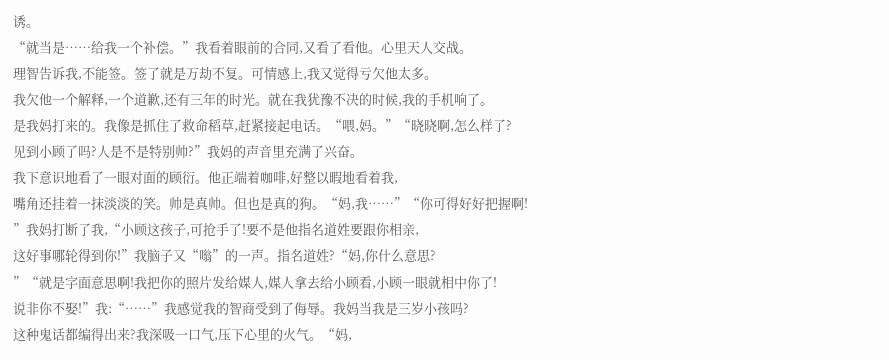诱。
“就当是……给我一个补偿。”我看着眼前的合同,又看了看他。心里天人交战。
理智告诉我,不能签。签了就是万劫不复。可情感上,我又觉得亏欠他太多。
我欠他一个解释,一个道歉,还有三年的时光。就在我犹豫不决的时候,我的手机响了。
是我妈打来的。我像是抓住了救命稻草,赶紧接起电话。“喂,妈。”“晓晓啊,怎么样了?
见到小顾了吗?人是不是特别帅?”我妈的声音里充满了兴奋。
我下意识地看了一眼对面的顾衍。他正端着咖啡,好整以暇地看着我,
嘴角还挂着一抹淡淡的笑。帅是真帅。但也是真的狗。“妈,我……”“你可得好好把握啊!
”我妈打断了我,“小顾这孩子,可抢手了!要不是他指名道姓要跟你相亲,
这好事哪轮得到你!”我脑子又“嗡”的一声。指名道姓?“妈,你什么意思?
”“就是字面意思啊!我把你的照片发给媒人,媒人拿去给小顾看,小顾一眼就相中你了!
说非你不娶!”我:“……”我感觉我的智商受到了侮辱。我妈当我是三岁小孩吗?
这种鬼话都编得出来?我深吸一口气,压下心里的火气。“妈,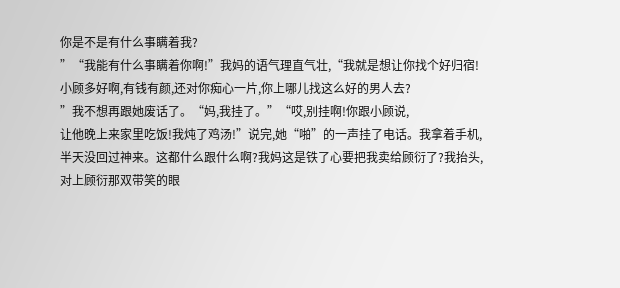你是不是有什么事瞒着我?
”“我能有什么事瞒着你啊!”我妈的语气理直气壮,“我就是想让你找个好归宿!
小顾多好啊,有钱有颜,还对你痴心一片,你上哪儿找这么好的男人去?
”我不想再跟她废话了。“妈,我挂了。”“哎,别挂啊!你跟小顾说,
让他晚上来家里吃饭!我炖了鸡汤!”说完,她“啪”的一声挂了电话。我拿着手机,
半天没回过神来。这都什么跟什么啊?我妈这是铁了心要把我卖给顾衍了?我抬头,
对上顾衍那双带笑的眼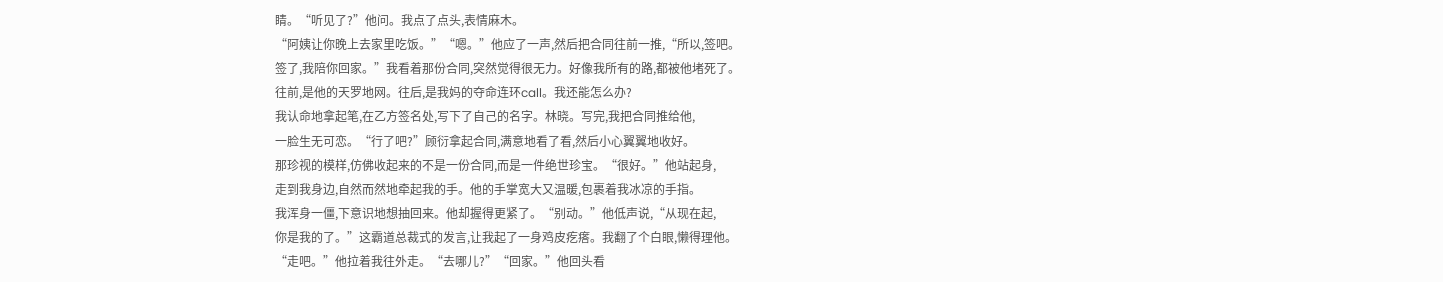睛。“听见了?”他问。我点了点头,表情麻木。
“阿姨让你晚上去家里吃饭。”“嗯。”他应了一声,然后把合同往前一推,“所以,签吧。
签了,我陪你回家。”我看着那份合同,突然觉得很无力。好像我所有的路,都被他堵死了。
往前,是他的天罗地网。往后,是我妈的夺命连环call。我还能怎么办?
我认命地拿起笔,在乙方签名处,写下了自己的名字。林晓。写完,我把合同推给他,
一脸生无可恋。“行了吧?”顾衍拿起合同,满意地看了看,然后小心翼翼地收好。
那珍视的模样,仿佛收起来的不是一份合同,而是一件绝世珍宝。“很好。”他站起身,
走到我身边,自然而然地牵起我的手。他的手掌宽大又温暖,包裹着我冰凉的手指。
我浑身一僵,下意识地想抽回来。他却握得更紧了。“别动。”他低声说,“从现在起,
你是我的了。”这霸道总裁式的发言,让我起了一身鸡皮疙瘩。我翻了个白眼,懒得理他。
“走吧。”他拉着我往外走。“去哪儿?”“回家。”他回头看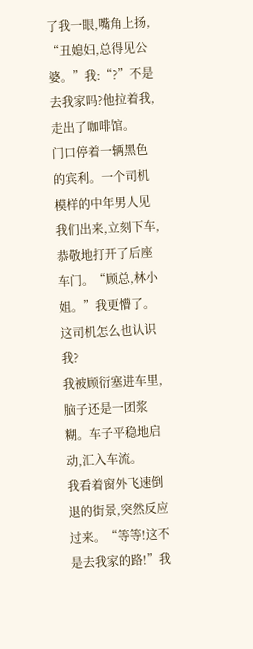了我一眼,嘴角上扬,
“丑媳妇,总得见公婆。”我:“?”不是去我家吗?他拉着我,走出了咖啡馆。
门口停着一辆黑色的宾利。一个司机模样的中年男人见我们出来,立刻下车,
恭敬地打开了后座车门。“顾总,林小姐。”我更懵了。这司机怎么也认识我?
我被顾衍塞进车里,脑子还是一团浆糊。车子平稳地启动,汇入车流。
我看着窗外飞速倒退的街景,突然反应过来。“等等!这不是去我家的路!”我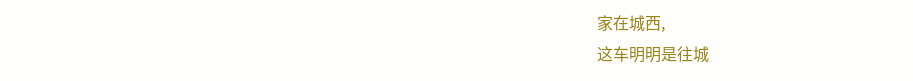家在城西,
这车明明是往城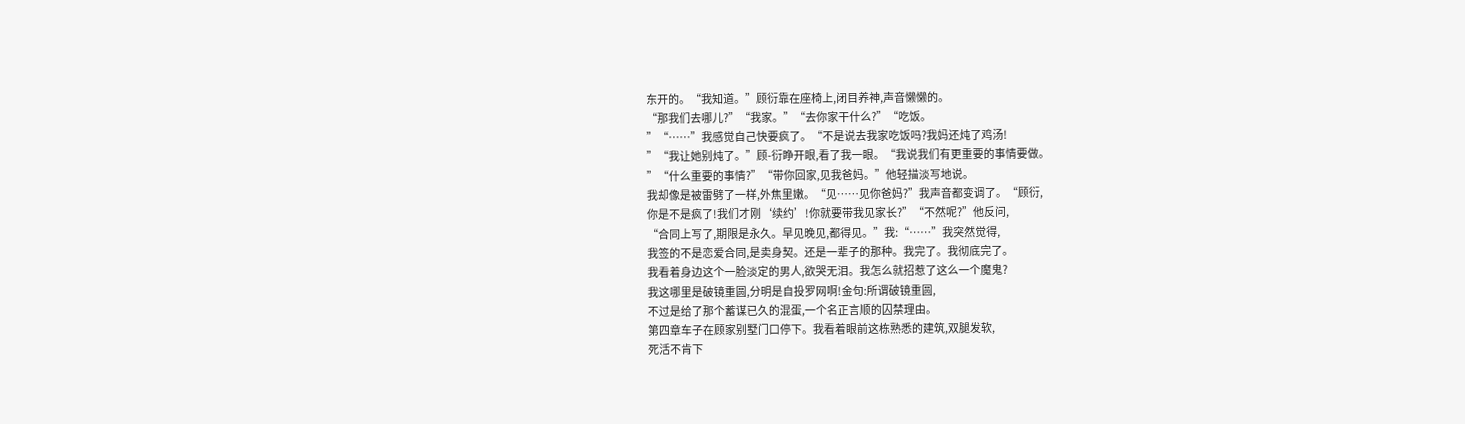东开的。“我知道。”顾衍靠在座椅上,闭目养神,声音懒懒的。
“那我们去哪儿?”“我家。”“去你家干什么?”“吃饭。
”“……”我感觉自己快要疯了。“不是说去我家吃饭吗?我妈还炖了鸡汤!
”“我让她别炖了。”顾-衍睁开眼,看了我一眼。“我说我们有更重要的事情要做。
”“什么重要的事情?”“带你回家,见我爸妈。”他轻描淡写地说。
我却像是被雷劈了一样,外焦里嫩。“见……见你爸妈?”我声音都变调了。“顾衍,
你是不是疯了!我们才刚‘续约’!你就要带我见家长?”“不然呢?”他反问,
“合同上写了,期限是永久。早见晚见,都得见。”我:“……”我突然觉得,
我签的不是恋爱合同,是卖身契。还是一辈子的那种。我完了。我彻底完了。
我看着身边这个一脸淡定的男人,欲哭无泪。我怎么就招惹了这么一个魔鬼?
我这哪里是破镜重圆,分明是自投罗网啊!金句:所谓破镜重圆,
不过是给了那个蓄谋已久的混蛋,一个名正言顺的囚禁理由。
第四章车子在顾家别墅门口停下。我看着眼前这栋熟悉的建筑,双腿发软,
死活不肯下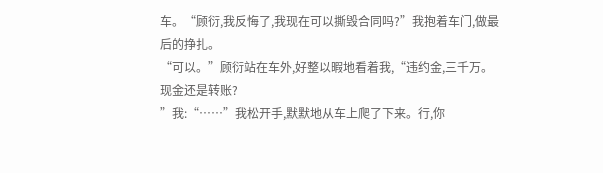车。“顾衍,我反悔了,我现在可以撕毁合同吗?”我抱着车门,做最后的挣扎。
“可以。”顾衍站在车外,好整以暇地看着我,“违约金,三千万。现金还是转账?
”我:“……”我松开手,默默地从车上爬了下来。行,你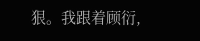狠。我跟着顾衍,